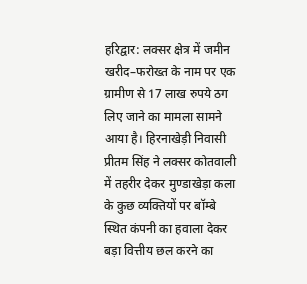हरिद्वार: लक्सर क्षेत्र में जमीन खरीद–फरोख्त के नाम पर एक ग्रामीण से 17 लाख रुपये ठग लिए जाने का मामला सामने आया है। हिरनाखेड़ी निवासी प्रीतम सिंह ने लक्सर कोतवाली में तहरीर देकर मुण्डाखेड़ा कला के कुछ व्यक्तियों पर बॉम्बे स्थित कंपनी का हवाला देकर बड़ा वित्तीय छल करने का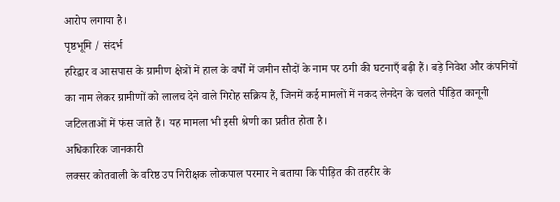आरोप लगाया है।
पृष्ठभूमि / संदर्भ
हरिद्वार व आसपास के ग्रामीण क्षेत्रों में हाल के वर्षों में जमीन सौदों के नाम पर ठगी की घटनाएँ बढ़ी हैं। बड़े निवेश और कंपनियों का नाम लेकर ग्रामीणों को लालच देने वाले गिरोह सक्रिय हैं, जिनमें कई मामलों में नकद लेनदेन के चलते पीड़ित कानूनी जटिलताओं में फंस जाते हैं। यह मामला भी इसी श्रेणी का प्रतीत होता है।
अधिकारिक जानकारी
लक्सर कोतवाली के वरिष्ठ उप निरीक्षक लोकपाल परमार ने बताया कि पीड़ित की तहरीर के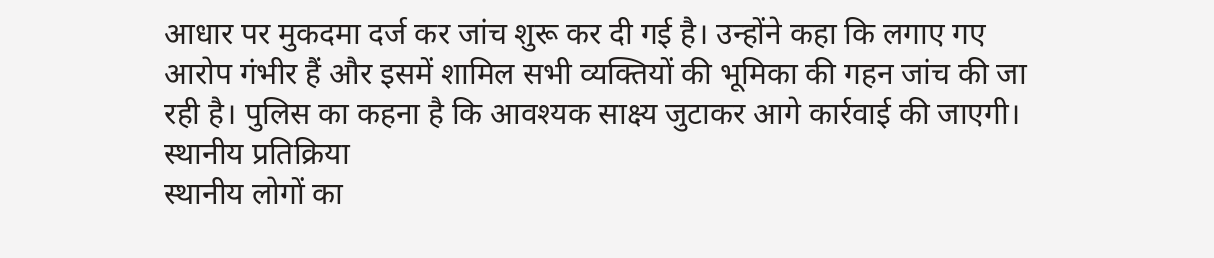आधार पर मुकदमा दर्ज कर जांच शुरू कर दी गई है। उन्होंने कहा कि लगाए गए आरोप गंभीर हैं और इसमें शामिल सभी व्यक्तियों की भूमिका की गहन जांच की जा रही है। पुलिस का कहना है कि आवश्यक साक्ष्य जुटाकर आगे कार्रवाई की जाएगी।
स्थानीय प्रतिक्रिया
स्थानीय लोगों का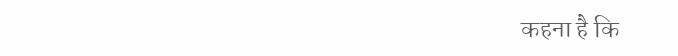कहना है कि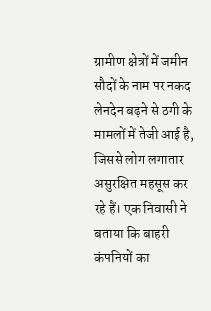ग्रामीण क्षेत्रों में जमीन सौदों के नाम पर नकद लेनदेन बढ़ने से ठगी के मामलों में तेजी आई है, जिससे लोग लगातार असुरक्षित महसूस कर रहे हैं। एक निवासी ने बताया कि बाहरी कंपनियों का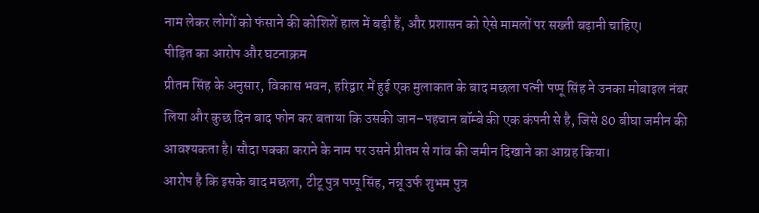नाम लेकर लोगों को फंसाने की कोशिशें हाल में बढ़ी हैं, और प्रशासन को ऐसे मामलों पर सख्ती बढ़ानी चाहिए।
पीड़ित का आरोप और घटनाक्रम
प्रीतम सिंह के अनुसार, विकास भवन, हरिद्वार में हुई एक मुलाकात के बाद मछला पत्नी पप्पू सिंह ने उनका मोबाइल नंबर लिया और कुछ दिन बाद फोन कर बताया कि उसकी जान–पहचान बॉम्बे की एक कंपनी से है, जिसे 80 बीघा जमीन की आवश्यकता है। सौदा पक्का कराने के नाम पर उसने प्रीतम से गांव की जमीन दिखाने का आग्रह किया।
आरोप है कि इसके बाद मछला, टीटू पुत्र पप्पू सिंह, नन्नू उर्फ शुभम पुत्र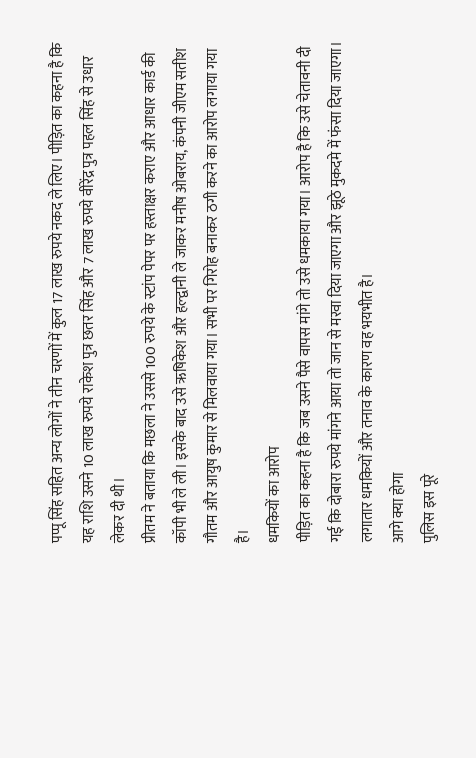पप्पू सिंह सहित अन्य लोगों ने तीन चरणों में कुल 17 लाख रुपये नकद ले लिए। पीड़ित का कहना है कि यह राशि उसने 10 लाख रुपये राकेश पुत्र छतर सिंह और 7 लाख रुपये वीरेंद्र पुत्र पहल सिंह से उधार लेकर दी थी।
प्रीतम ने बताया कि मछला ने उससे 100 रुपये के स्टांप पेपर पर हस्ताक्षर कराए और आधार कार्ड की कॉपी भी ले ली। इसके बाद उसे ऋषिकेश और हल्द्वानी ले जाकर मनीष ओबराय, कंपनी जीएम सतीश गौतम और आयुष कुमार से मिलवाया गया। सभी पर गिरोह बनाकर ठगी करने का आरोप लगाया गया है।
धमकियों का आरोप
पीड़ित का कहना है कि जब उसने पैसे वापस मांगे तो उसे धमकाया गया। आरोप है कि उसे चेतावनी दी गई कि दोबारा रुपये मांगने आया तो जान से मरवा दिया जाएगा और झूठे मुकदमे में फंसा दिया जाएगा। लगातार धमकियों और तनाव के कारण वह भयभीत है।
आगे क्या होगा
पुलिस इस पूरे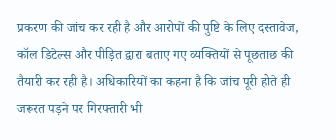प्रकरण की जांच कर रही है और आरोपों की पुष्टि के लिए दस्तावेज, कॉल डिटेल्स और पीड़ित द्वारा बताए गए व्यक्तियों से पूछताछ की तैयारी कर रही है। अधिकारियों का कहना है कि जांच पूरी होते ही जरूरत पड़ने पर गिरफ्तारी भी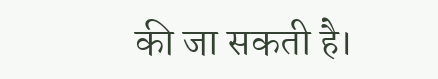की जा सकती है।